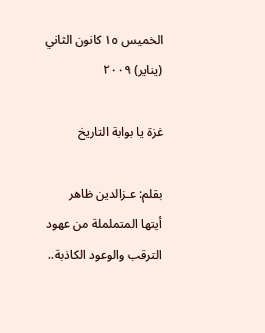الخميس ١٥ كانون الثاني (يناير) ٢٠٠٩

غزة يا بوابة التاريخ

بقلم: عـزالدين ظاهر
أيتها المتململة من عهود الترقب والوعود الكاذبة..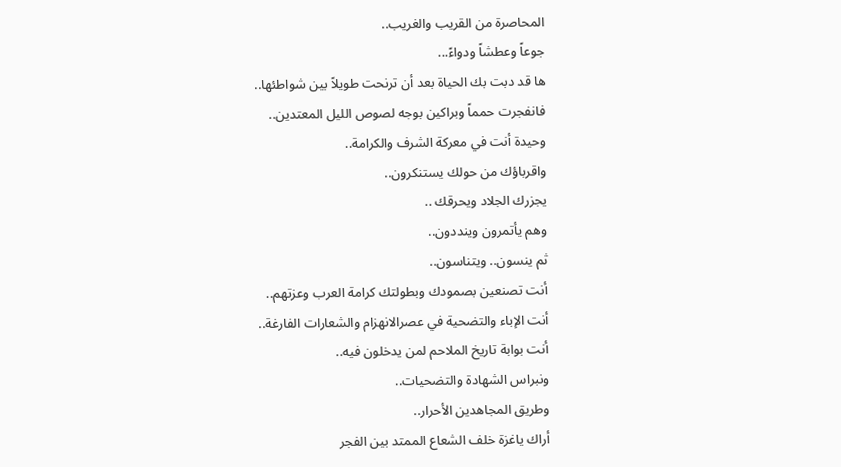المحاصرة من القريب والغريب..
جوعاً وعطشاً ودواءً...
ها قد دبت بك الحياة بعد أن ترنحت طويلاً بين شواطئها..
فانفجرت حمماً وبراكين بوجه لصوص الليل المعتدين..
وحيدة أنت في معركة الشرف والكرامة..
واقرباؤك من حولك يستنكرون..
يجزرك الجلاد ويحرقك ..
وهم يأتمرون وينددون..
ثم ينسون.. ويتناسون..
أنت تصنعين بصمودك وبطولتك كرامة العرب وعزتهم..
أنت الإباء والتضحية في عصرالانهزام والشعارات الفارغة..
أنت بوابة تاريخ الملاحم لمن يدخلون فيه..
ونبراس الشهادة والتضحيات..
وطريق المجاهدين الأحرار..
أراك ياغزة خلف الشعاع الممتد بين الفجر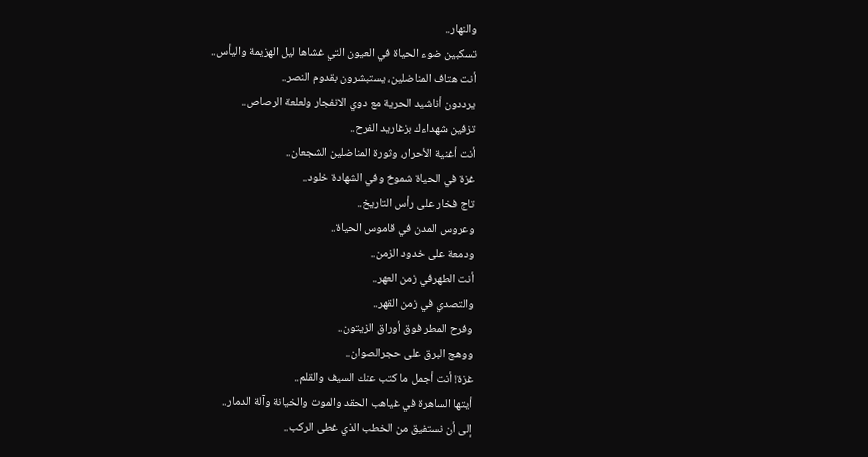والنهار..
تسكبين ضوء الحياة في العيون التي غشاها ليل الهزيمة واليأس..
أنت هتاف المناضلين، يستبشرون بقدوم النصر..
يرددون أناشيد الحرية مع دوي الانفجار ولعلعة الرصاص..
تزفين شهداءك بزغاريد الفرح..
أنت أغنية الأحرار، وثورة المناضلين الشجعان..
غزة في الحياة شموخ وفي الشهادة خلود..
تاج فخار على رأس التاريخ..
وعروس المدن في قاموس الحياة..
ودمعة على خدود الزمن..
أنت الطهرفي زمن العهر..
والتصدي في زمن القهر..
وفرح المطر فوق أوراق الزيتون..
ووهج البرق على حجرالصوان..
غزة! أنت أجمل ما كتب عنك السيف والقلم..
أيتها الساهرة في غياهب الحقد والموت والخيانة وآلة الدمار..
إلى أن نستفيق من الخطب الذي غطى الركب..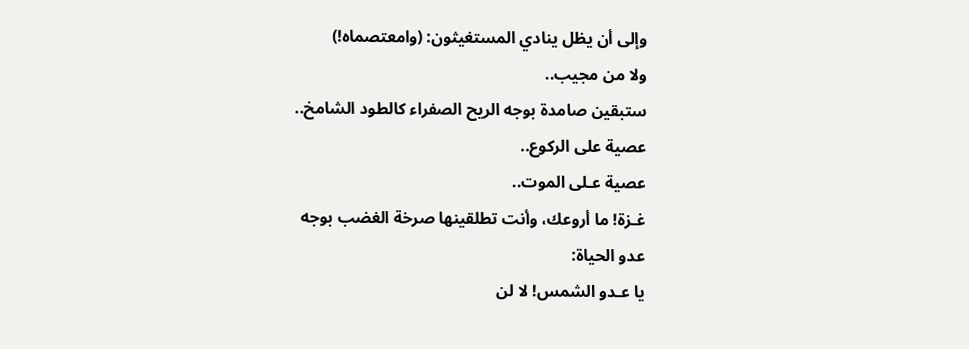وإلى أن يظل ينادي المستغيثون: (وامعتصماه!)
ولا من مجيب..
ستبقين صامدة بوجه الريح الصفراء كالطود الشامخ..
عصية على الركوع..
عصية عـلى الموت..
غـزة! ما أروعك، وأنت تطلقينها صرخة الغضب بوجه
عدو الحياة:
يا عـدو الشمس! لا لن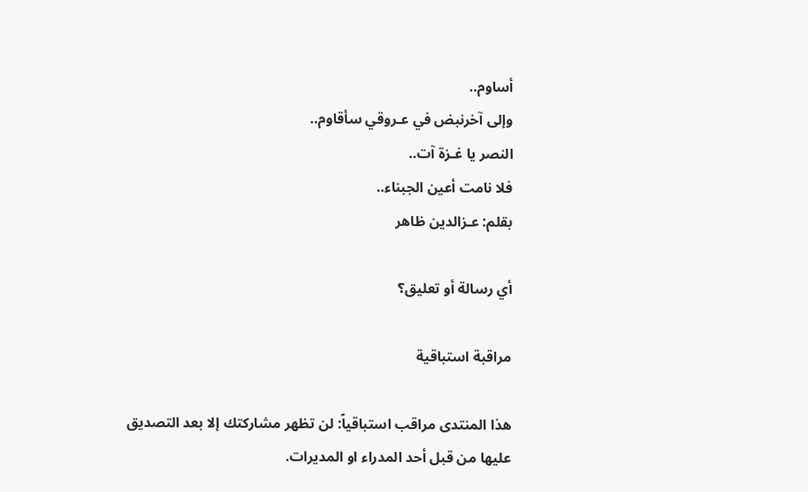أساوم..
وإلى آخرنبض في عـروقي سأقاوم..
النصر يا غـزة آت..
فلا نامت أعين الجبناء..
بقلم: عـزالدين ظاهر

أي رسالة أو تعليق؟

مراقبة استباقية

هذا المنتدى مراقب استباقياً: لن تظهر مشاركتك إلا بعد التصديق عليها من قبل أحد المدراء او المديرات.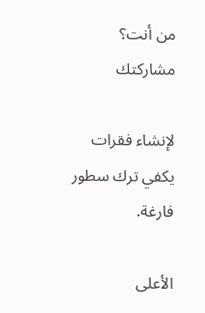من أنت؟
مشاركتك

لإنشاء فقرات يكفي ترك سطور فارغة.

الأعلى